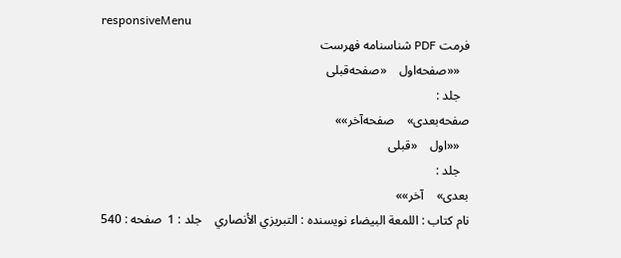responsiveMenu
فرمت PDF شناسنامه فهرست
   ««صفحه‌اول    «صفحه‌قبلی
   جلد :
صفحه‌بعدی»    صفحه‌آخر»»
   ««اول    «قبلی
   جلد :
بعدی»    آخر»»
نام کتاب : اللمعة البيضاء نویسنده : التبريزي الأنصاري    جلد : 1  صفحه : 540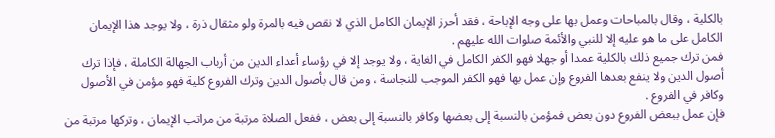بالكلية ، وقال بالمباحات وعمل بها على وجه الإباحة ، فقد أحرز الإيمان الكامل الذي لا نقص فيه بالمرة ولو مثقال ذرة ، ولا يوجد هذا الإيمان الكامل على ما هو عليه إلا للنبي والأئمة صلوات الله عليهم .
فمن ترك جميع ذلك بالكلية عمدا أو جهلا فهو الكفر الكامل في الغاية ، ولا يوجد إلا في رؤساء أعداء الدين من أرباب الجهالة الكاملة ، فإذا ترك أصول الدين ولا ينفع بعدها الفروع وإن عمل بها فهو الكفر الموجب للنجاسة ، ومن قال بأصول الدين وترك الفروع كلية فهو مؤمن في الأصول وكافر في الفروع .
فإن عمل ببعض الفروع دون بعض فمؤمن بالنسبة إلى بعضها وكافر بالنسبة إلى بعض ، ففعل الصلاة مرتبة من مراتب الإيمان ، وتركها مرتبة من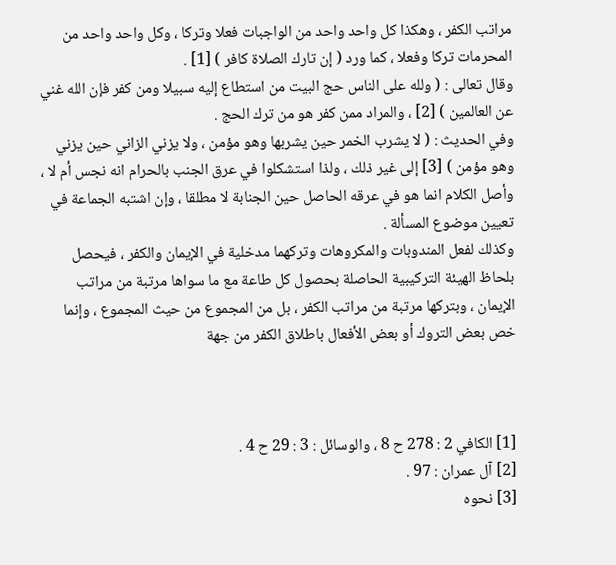مراتب الكفر ، وهكذا كل واحد واحد من الواجبات فعلا وتركا ، وكل واحد واحد من المحرمات تركا وفعلا ، كما ورد ( إن تارك الصلاة كافر ) [1] .
وقال تعالى : ( ولله على الناس حج البيت من استطاع إليه سبيلا ومن كفر فإن الله غني عن العالمين ) [2] ، والمراد ممن كفر هو من ترك الحج .
وفي الحديث : ( لا يشرب الخمر حين يشربها وهو مؤمن ، ولا يزني الزاني حين يزني وهو مؤمن ) [3] إلى غير ذلك ، ولذا استشكلوا في عرق الجنب بالحرام انه نجس أم لا ، وأصل الكلام انما هو في عرقه الحاصل حين الجنابة لا مطلقا ، وإن اشتبه الجماعة في تعيين موضوع المسألة .
وكذلك لفعل المندوبات والمكروهات وتركهما مدخلية في الإيمان والكفر ، فيحصل بلحاظ الهيئة التركيبية الحاصلة بحصول كل طاعة مع ما سواها مرتبة من مراتب الإيمان ، وبتركها مرتبة من مراتب الكفر ، بل من المجموع من حيث المجموع ، وإنما خص بعض التروك أو بعض الأفعال باطلاق الكفر من جهة



[1] الكافي 2 : 278 ح 8 ، والوسائل : 3 : 29 ح 4 .
[2] آل عمران : 97 .
[3] نحوه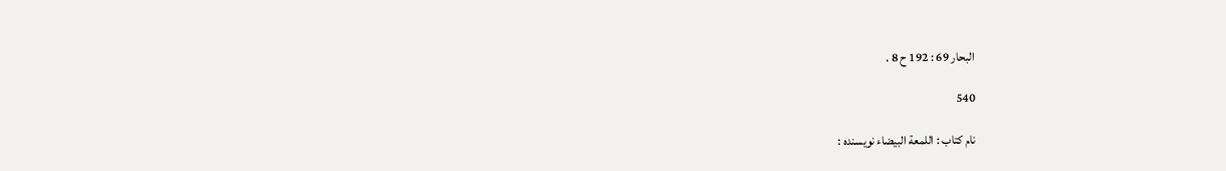البحار 69 : 192 ح 8 .

540

نام کتاب : اللمعة البيضاء نویسنده :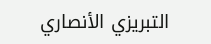التبريزي الأنصاري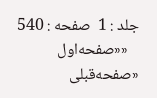جلد : 1  صفحه : 540
   ««صفحه‌اول    «صفحه‌قبلی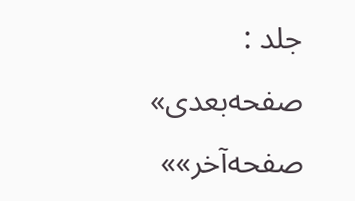جلد :
صفحه‌بعدی»    صفحه‌آخر»»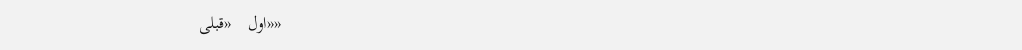««اول    «قبلی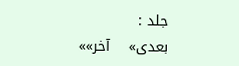جلد :
بعدی»    آخر»»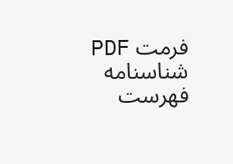فرمت PDF شناسنامه فهرست